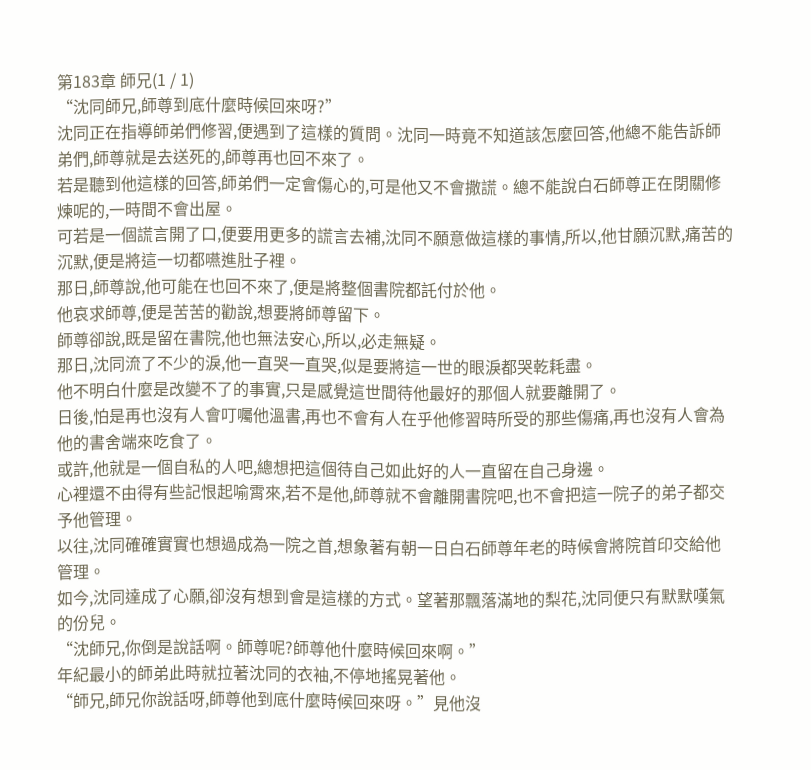第183章 師兄(1 / 1)
“沈同師兄,師尊到底什麼時候回來呀?”
沈同正在指導師弟們修習,便遇到了這樣的質問。沈同一時竟不知道該怎麼回答,他總不能告訴師弟們,師尊就是去送死的,師尊再也回不來了。
若是聽到他這樣的回答,師弟們一定會傷心的,可是他又不會撒謊。總不能說白石師尊正在閉關修煉呢的,一時間不會出屋。
可若是一個謊言開了口,便要用更多的謊言去補,沈同不願意做這樣的事情,所以,他甘願沉默,痛苦的沉默,便是將這一切都嚥進肚子裡。
那日,師尊說,他可能在也回不來了,便是將整個書院都託付於他。
他哀求師尊,便是苦苦的勸說,想要將師尊留下。
師尊卻說,既是留在書院,他也無法安心,所以,必走無疑。
那日,沈同流了不少的淚,他一直哭一直哭,似是要將這一世的眼淚都哭乾耗盡。
他不明白什麼是改變不了的事實,只是感覺這世間待他最好的那個人就要離開了。
日後,怕是再也沒有人會叮囑他溫書,再也不會有人在乎他修習時所受的那些傷痛,再也沒有人會為他的書舍端來吃食了。
或許,他就是一個自私的人吧,總想把這個待自己如此好的人一直留在自己身邊。
心裡還不由得有些記恨起喻霄來,若不是他,師尊就不會離開書院吧,也不會把這一院子的弟子都交予他管理。
以往,沈同確確實實也想過成為一院之首,想象著有朝一日白石師尊年老的時候會將院首印交給他管理。
如今,沈同達成了心願,卻沒有想到會是這樣的方式。望著那飄落滿地的梨花,沈同便只有默默嘆氣的份兒。
“沈師兄,你倒是說話啊。師尊呢?師尊他什麼時候回來啊。”
年紀最小的師弟此時就拉著沈同的衣袖,不停地搖晃著他。
“師兄,師兄你說話呀,師尊他到底什麼時候回來呀。”見他沒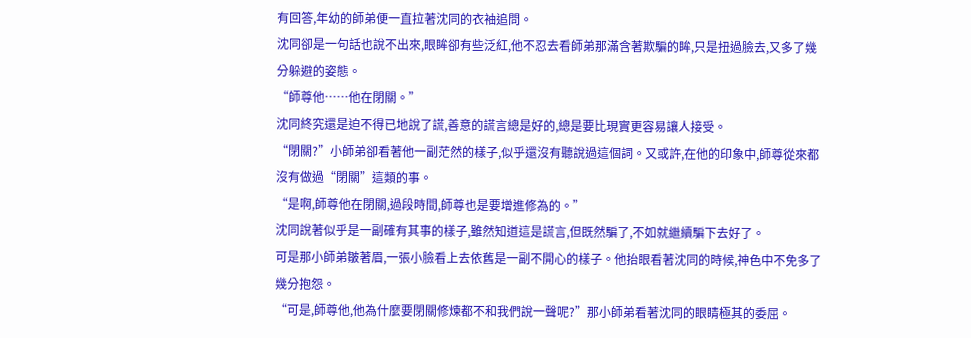有回答,年幼的師弟便一直拉著沈同的衣袖追問。
沈同卻是一句話也說不出來,眼眸卻有些泛紅,他不忍去看師弟那滿含著欺騙的眸,只是扭過臉去,又多了幾分躲避的姿態。
“師尊他……他在閉關。”
沈同終究還是迫不得已地說了謊,善意的謊言總是好的,總是要比現實更容易讓人接受。
“閉關?”小師弟卻看著他一副茫然的樣子,似乎還沒有聽說過這個詞。又或許,在他的印象中,師尊從來都沒有做過“閉關”這類的事。
“是啊,師尊他在閉關,過段時間,師尊也是要增進修為的。”
沈同說著似乎是一副確有其事的樣子,雖然知道這是謊言,但既然騙了,不如就繼續騙下去好了。
可是那小師弟皺著眉,一張小臉看上去依舊是一副不開心的樣子。他抬眼看著沈同的時候,神色中不免多了幾分抱怨。
“可是,師尊他,他為什麼要閉關修煉都不和我們說一聲呢?”那小師弟看著沈同的眼睛極其的委屈。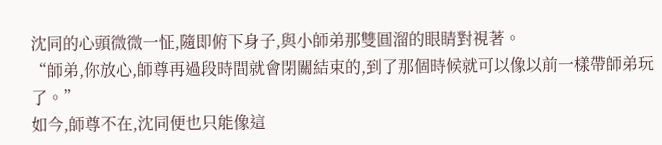沈同的心頭微微一怔,隨即俯下身子,與小師弟那雙圓溜的眼睛對視著。
“師弟,你放心,師尊再過段時間就會閉關結束的,到了那個時候就可以像以前一樣帶師弟玩了。”
如今,師尊不在,沈同便也只能像這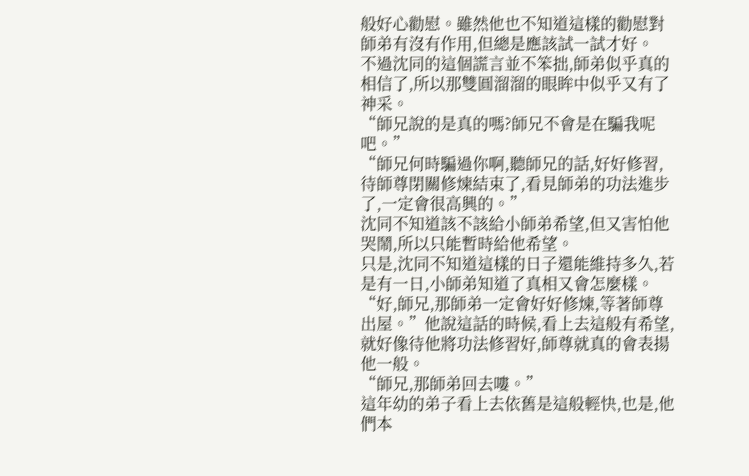般好心勸慰。雖然他也不知道這樣的勸慰對師弟有沒有作用,但總是應該試一試才好。
不過沈同的這個謊言並不笨拙,師弟似乎真的相信了,所以那雙圓溜溜的眼眸中似乎又有了神采。
“師兄說的是真的嗎?師兄不會是在騙我呢吧。”
“師兄何時騙過你啊,聽師兄的話,好好修習,待師尊閉關修煉結束了,看見師弟的功法進步了,一定會很高興的。”
沈同不知道該不該給小師弟希望,但又害怕他哭鬧,所以只能暫時給他希望。
只是,沈同不知道這樣的日子還能維持多久,若是有一日,小師弟知道了真相又會怎麼樣。
“好,師兄,那師弟一定會好好修煉,等著師尊出屋。”他說這話的時候,看上去這般有希望,就好像待他將功法修習好,師尊就真的會表揚他一般。
“師兄,那師弟回去嘍。”
這年幼的弟子看上去依舊是這般輕快,也是,他們本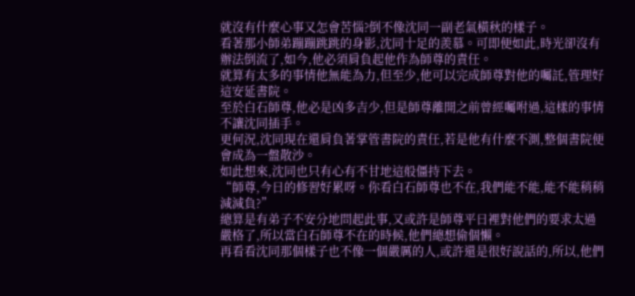就沒有什麼心事又怎會苦惱?倒不像沈同一副老氣橫秋的樣子。
看著那小師弟蹦蹦跳跳的身影,沈同十足的羨慕。可即便如此,時光卻沒有辦法倒流了,如今,他必須肩負起他作為師尊的責任。
就算有太多的事情他無能為力,但至少,他可以完成師尊對他的囑託,管理好這安延書院。
至於白石師尊,他必是凶多吉少,但是師尊離開之前曾經囑咐過,這樣的事情不讓沈同插手。
更何況,沈同現在還肩負著掌管書院的責任,若是他有什麼不測,整個書院便會成為一盤散沙。
如此想來,沈同也只有心有不甘地這般僵持下去。
“師尊,今日的修習好累呀。你看白石師尊也不在,我們能不能,能不能稍稍減減負?”
總算是有弟子不安分地問起此事,又或許是師尊平日裡對他們的要求太過嚴格了,所以當白石師尊不在的時候,他們總想偷個懶。
再看看沈同那個樣子也不像一個嚴厲的人,或許還是很好說話的,所以,他們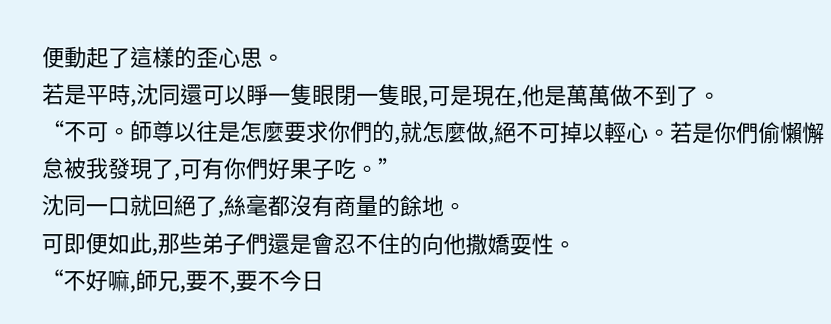便動起了這樣的歪心思。
若是平時,沈同還可以睜一隻眼閉一隻眼,可是現在,他是萬萬做不到了。
“不可。師尊以往是怎麼要求你們的,就怎麼做,絕不可掉以輕心。若是你們偷懶懈怠被我發現了,可有你們好果子吃。”
沈同一口就回絕了,絲毫都沒有商量的餘地。
可即便如此,那些弟子們還是會忍不住的向他撒嬌耍性。
“不好嘛,師兄,要不,要不今日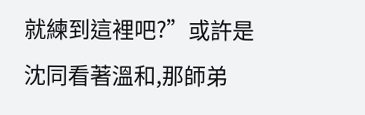就練到這裡吧?”或許是沈同看著溫和,那師弟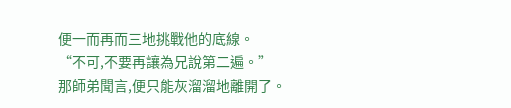便一而再而三地挑戰他的底線。
“不可,不要再讓為兄說第二遍。”
那師弟聞言,便只能灰溜溜地離開了。